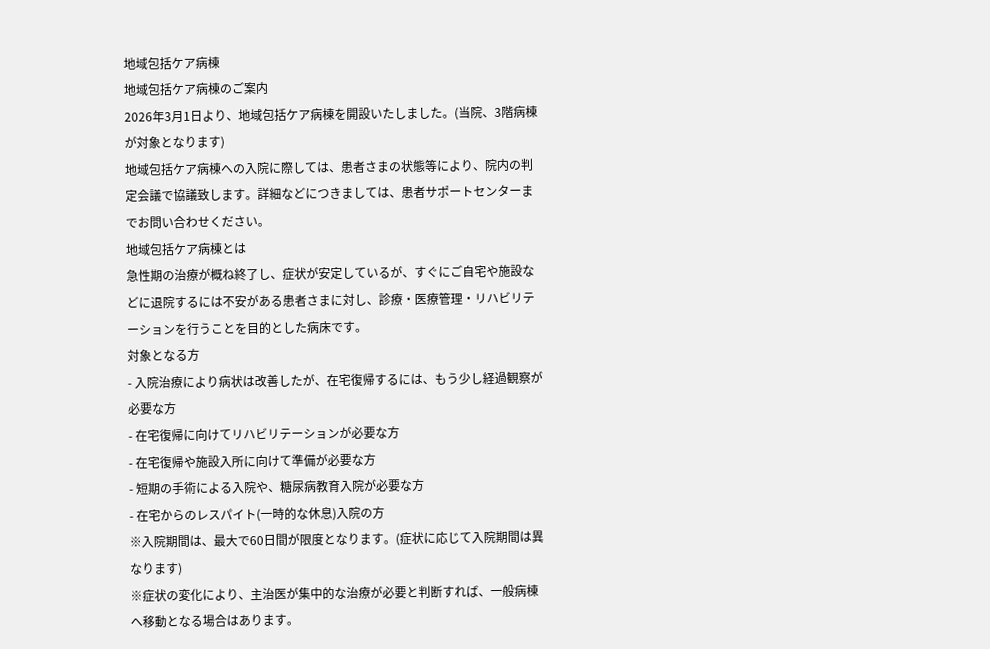地域包括ケア病棟
地域包括ケア病棟のご案内
2026年3月1日より、地域包括ケア病棟を開設いたしました。(当院、3階病棟が対象となります)
地域包括ケア病棟への入院に際しては、患者さまの状態等により、院内の判定会議で協議致します。詳細などにつきましては、患者サポートセンターまでお問い合わせください。
地域包括ケア病棟とは
急性期の治療が概ね終了し、症状が安定しているが、すぐにご自宅や施設などに退院するには不安がある患者さまに対し、診療・医療管理・リハビリテーションを行うことを目的とした病床です。
対象となる方
- 入院治療により病状は改善したが、在宅復帰するには、もう少し経過観察が必要な方
- 在宅復帰に向けてリハビリテーションが必要な方
- 在宅復帰や施設入所に向けて準備が必要な方
- 短期の手術による入院や、糖尿病教育入院が必要な方
- 在宅からのレスパイト(一時的な休息)入院の方
※入院期間は、最大で60日間が限度となります。(症状に応じて入院期間は異なります)
※症状の変化により、主治医が集中的な治療が必要と判断すれば、一般病棟へ移動となる場合はあります。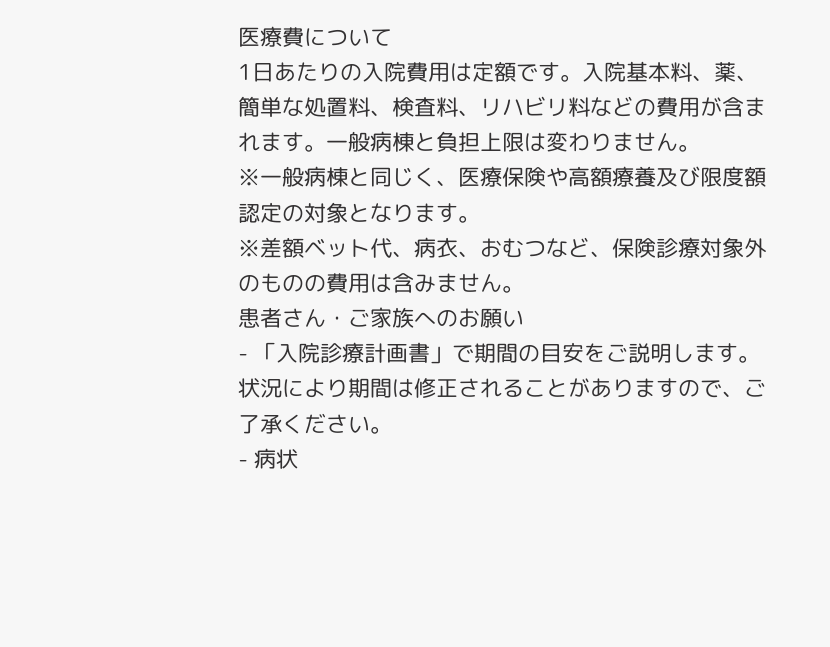医療費について
1日あたりの入院費用は定額です。入院基本料、薬、簡単な処置料、検査料、リハビリ料などの費用が含まれます。一般病棟と負担上限は変わりません。
※一般病棟と同じく、医療保険や高額療養及び限度額認定の対象となります。
※差額ベット代、病衣、おむつなど、保険診療対象外のものの費用は含みません。
患者さん・ご家族へのお願い
- 「入院診療計画書」で期間の目安をご説明します。状況により期間は修正されることがありますので、ご了承ください。
- 病状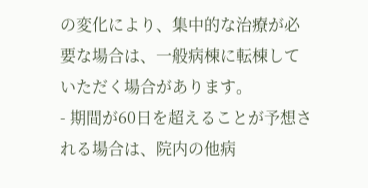の変化により、集中的な治療が必要な場合は、一般病棟に転棟していただく場合があります。
- 期間が60日を超えることが予想される場合は、院内の他病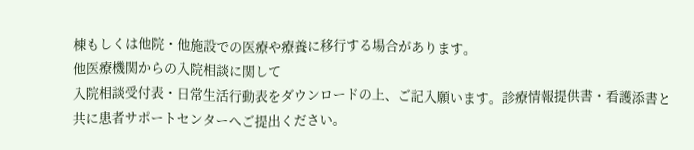棟もしくは他院・他施設での医療や療養に移行する場合があります。
他医療機関からの入院相談に関して
入院相談受付表・日常生活行動表をダウンロードの上、ご記入願います。診療情報提供書・看護添書と共に患者サポートセンターへご提出ください。